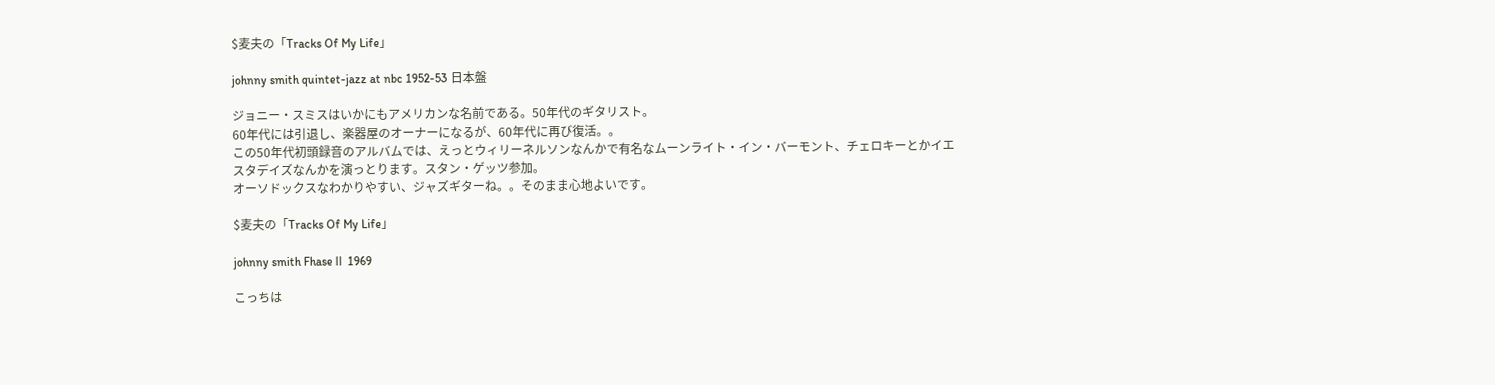$麦夫の「Tracks Of My Life」

johnny smith quintet-jazz at nbc 1952-53 日本盤

ジョニー・スミスはいかにもアメリカンな名前である。50年代のギタリスト。
60年代には引退し、楽器屋のオーナーになるが、60年代に再び復活。。
この50年代初頭録音のアルバムでは、えっとウィリーネルソンなんかで有名なムーンライト・イン・バーモント、チェロキーとかイエスタデイズなんかを演っとります。スタン・ゲッツ参加。
オーソドックスなわかりやすい、ジャズギターね。。そのまま心地よいです。

$麦夫の「Tracks Of My Life」

johnny smith FhaseⅡ 1969

こっちは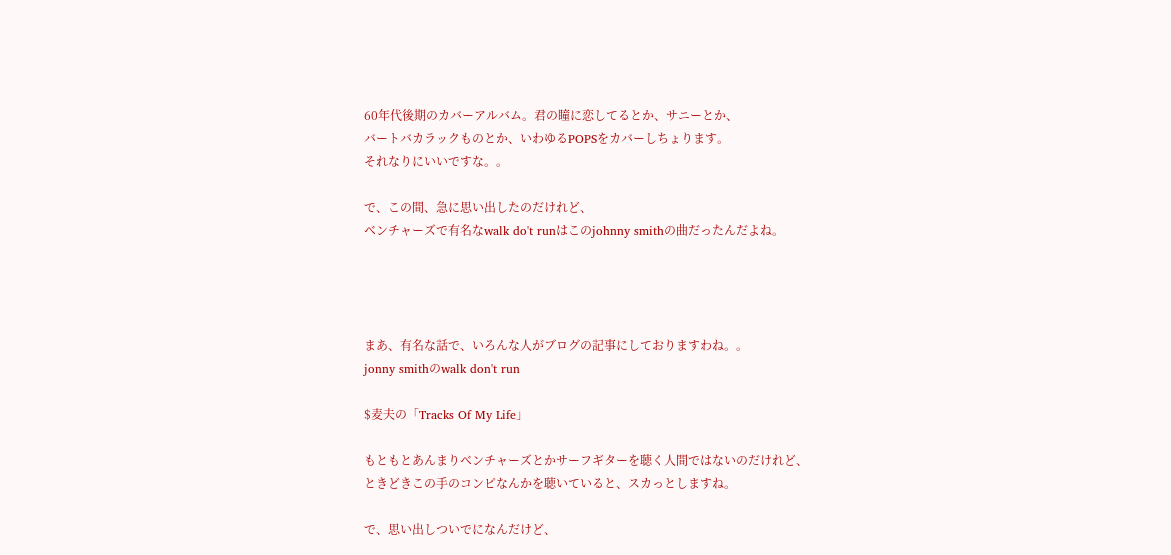60年代後期のカバーアルバム。君の瞳に恋してるとか、サニーとか、
バートバカラックものとか、いわゆるPOPSをカバーしちょります。
それなりにいいですな。。

で、この間、急に思い出したのだけれど、
ベンチャーズで有名なwalk do't runはこのjohnny smithの曲だったんだよね。




まあ、有名な話で、いろんな人がブログの記事にしておりますわね。。
jonny smithのwalk don't run

$麦夫の「Tracks Of My Life」

もともとあんまりベンチャーズとかサーフギターを聴く人間ではないのだけれど、
ときどきこの手のコンピなんかを聴いていると、スカっとしますね。

で、思い出しついでになんだけど、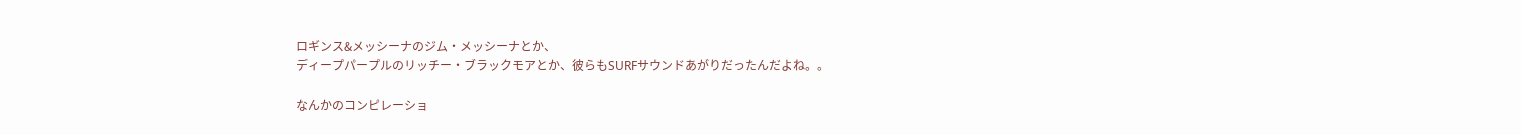ロギンス&メッシーナのジム・メッシーナとか、
ディープパープルのリッチー・ブラックモアとか、彼らもSURFサウンドあがりだったんだよね。。

なんかのコンピレーショ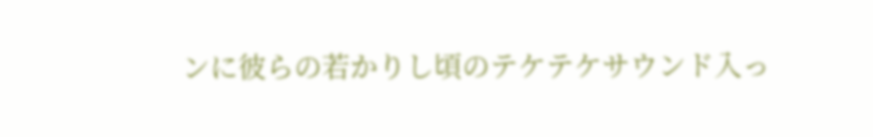ンに彼らの若かりし頃のテケテケサウンド入っ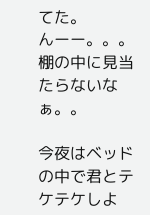てた。
んーー。。。棚の中に見当たらないなぁ。。

今夜はベッドの中で君とテケテケしよ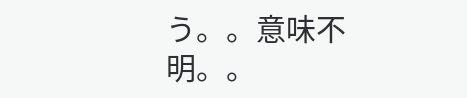う。。意味不明。。